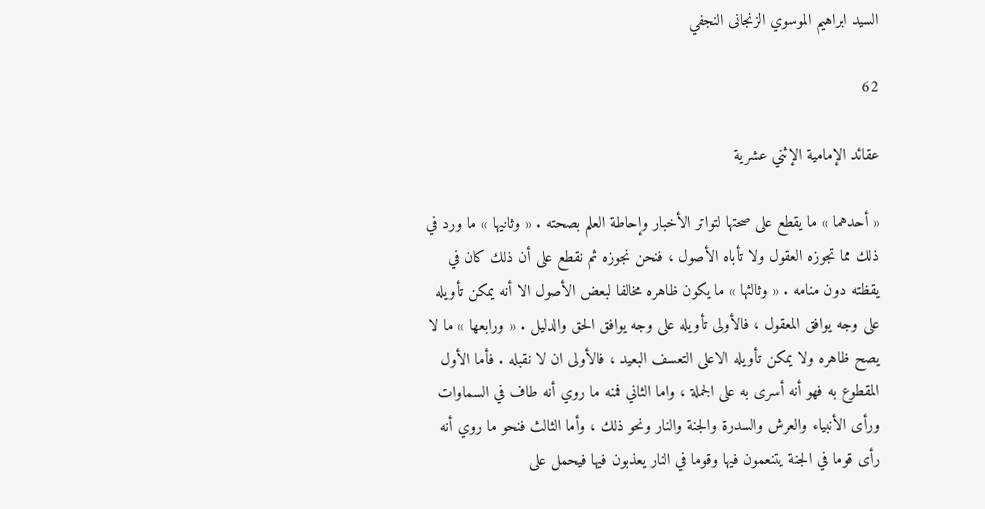السيد ابراهيم الموسوي الزنجانى النجفي

62

عقائد الإمامية الإثني عشرية

« أحدهما » ما يقطع على صحتها لتواتر الأخبار وإحاطة العلم بصحته . « وثانيها » ما ورد في ذلك مما تجوزه العقول ولا تأباه الأصول ، فنحن نجوزه ثم نقطع على أن ذلك كان في يقظته دون منامه . « وثالثها » ما يكون ظاهره مخالفا لبعض الأصول الا أنه يمكن تأويله على وجه يوافق المعقول ، فالأولى تأويله على وجه يوافق الحق والدليل . « ورابعها » ما لا يصح ظاهره ولا يمكن تأويله الاعلى التعسف البعيد ، فالأولى ان لا نقبله . فأما الأول المقطوع به فهو أنه أسرى به على الجملة ، واما الثاني فمنه ما روي أنه طاف في السماوات ورأى الأنبياء والعرش والسدرة والجنة والنار ونحو ذلك ، وأما الثالث فنحو ما روي أنه رأى قوما في الجنة يتنعمون فيها وقوما في النار يعذبون فيها فيحمل على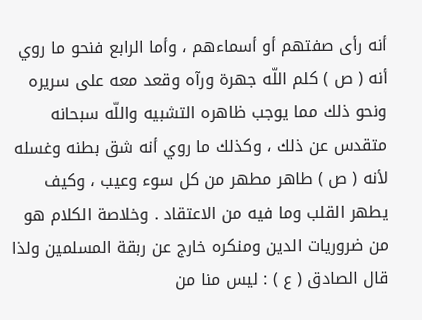أنه رأى صفتهم أو أسماءهم ، وأما الرابع فنحو ما روي أنه ( ص ) كلم اللّه جهرة ورآه وقعد معه على سريره ونحو ذلك مما يوجب ظاهره التشبيه واللّه سبحانه متقدس عن ذلك ، وكذلك ما روي أنه شق بطنه وغسله لأنه ( ص ) طاهر مطهر من كل سوء وعيب ، وكيف يطهر القلب وما فيه من الاعتقاد . وخلاصة الكلام هو من ضروريات الدين ومنكره خارج عن ربقة المسلمين ولذا قال الصادق ( ع ) : ليس منا من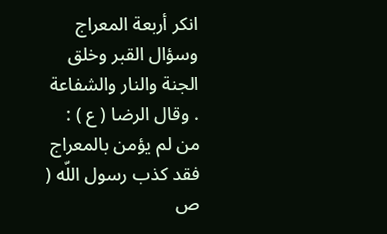انكر أربعة المعراج وسؤال القبر وخلق الجنة والنار والشفاعة . وقال الرضا ( ع ) : من لم يؤمن بالمعراج فقد كذب رسول اللّه ( ص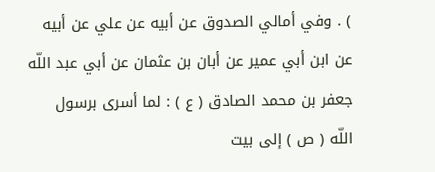) . وفي أمالي الصدوق عن أبيه عن علي عن أبيه عن ابن أبي عمير عن أبان بن عثمان عن أبي عبد اللّه جعفر بن محمد الصادق ( ع ) : لما أسرى برسول اللّه ( ص ) إلى بيت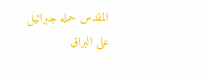المقدس حمله جبرائيل على البراق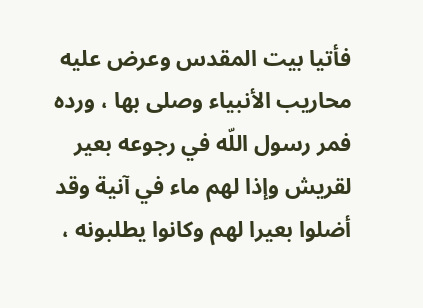فأتيا بيت المقدس وعرض عليه محاريب الأنبياء وصلى بها ، ورده فمر رسول اللّه في رجوعه بعير لقريش وإذا لهم ماء في آنية وقد أضلوا بعيرا لهم وكانوا يطلبونه ،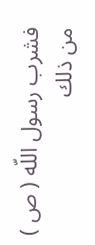فشرب رسول اللّه ( ص ) من ذلك